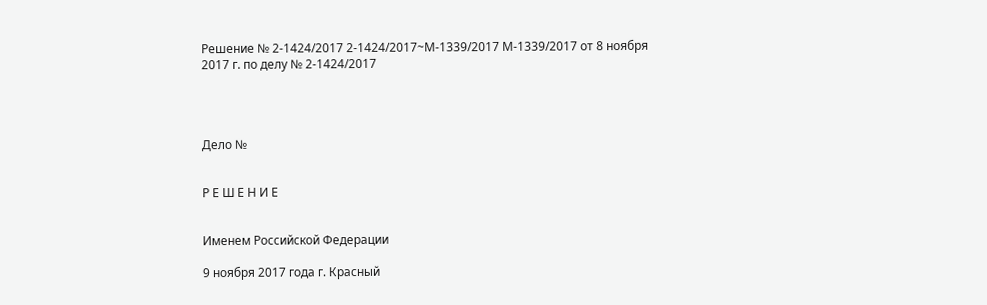Решение № 2-1424/2017 2-1424/2017~М-1339/2017 М-1339/2017 от 8 ноября 2017 г. по делу № 2-1424/2017




Дело №


Р Е Ш Е Н И Е


Именем Российской Федерации

9 ноября 2017 года г. Красный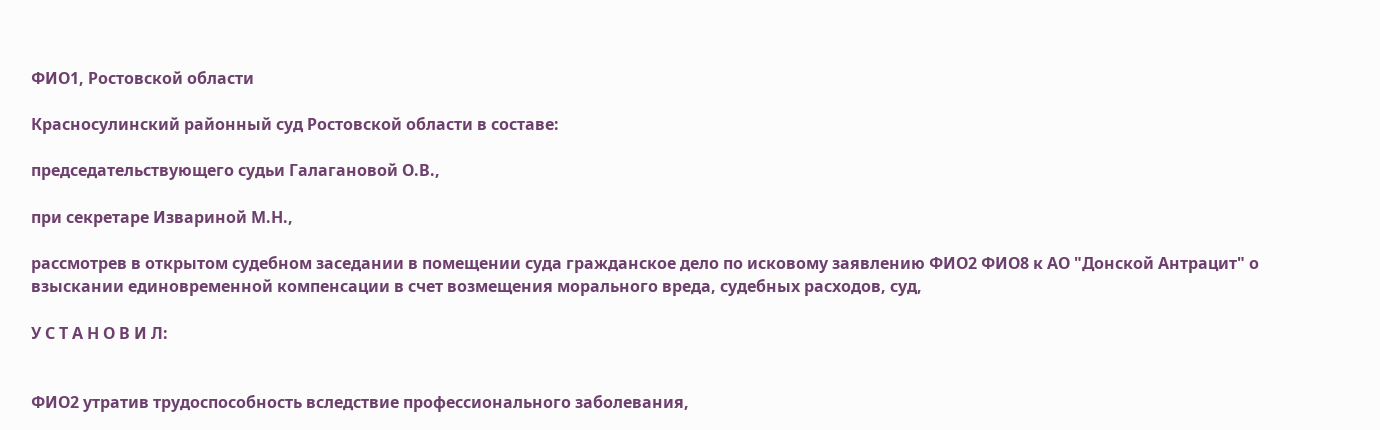ФИО1, Ростовской области

Красносулинский районный суд Ростовской области в составе:

председательствующего судьи Галагановой О.В.,

при секретаре Извариной М.Н.,

рассмотрев в открытом судебном заседании в помещении суда гражданское дело по исковому заявлению ФИО2 ФИО8 к АО "Донской Антрацит" о взыскании единовременной компенсации в счет возмещения морального вреда, судебных расходов, суд,

У С Т А Н О В И Л:


ФИО2 утратив трудоспособность вследствие профессионального заболевания,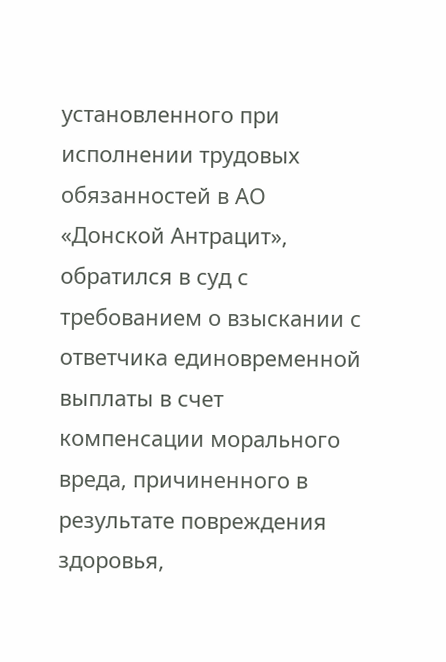установленного при исполнении трудовых обязанностей в АО «Донской Антрацит», обратился в суд с требованием о взыскании с ответчика единовременной выплаты в счет компенсации морального вреда, причиненного в результате повреждения здоровья,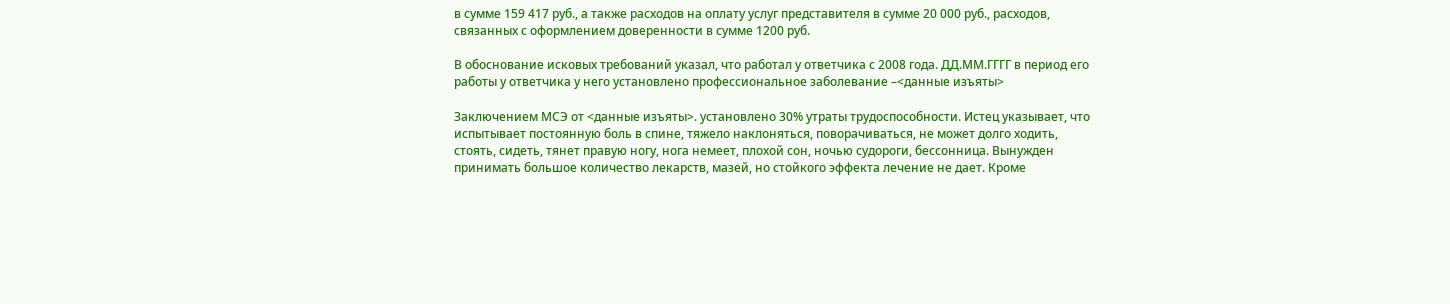в сумме 159 417 руб., а также расходов на оплату услуг представителя в сумме 20 000 руб., расходов, связанных с оформлением доверенности в сумме 1200 руб.

В обоснование исковых требований указал, что работал у ответчика с 2008 года. ДД.ММ.ГГГГ в период его работы у ответчика у него установлено профессиональное заболевание –<данные изъяты>

Заключением МСЭ от <данные изъяты>. установлено 30% утраты трудоспособности. Истец указывает, что испытывает постоянную боль в спине, тяжело наклоняться, поворачиваться, не может долго ходить, стоять, сидеть, тянет правую ногу, нога немеет, плохой сон, ночью судороги, бессонница. Вынужден принимать большое количество лекарств, мазей, но стойкого эффекта лечение не дает. Кроме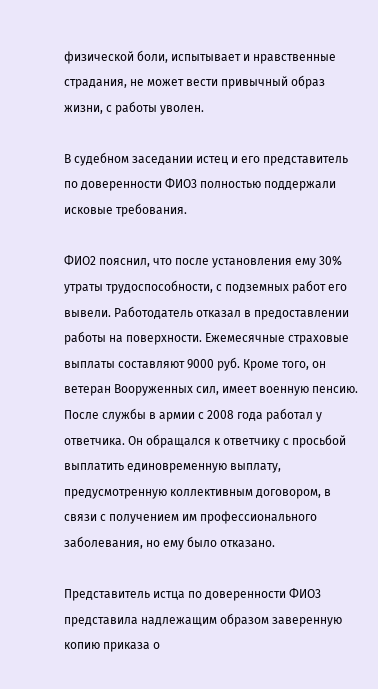физической боли, испытывает и нравственные страдания, не может вести привычный образ жизни, с работы уволен.

В судебном заседании истец и его представитель по доверенности ФИО3 полностью поддержали исковые требования.

ФИО2 пояснил, что после установления ему 30% утраты трудоспособности, с подземных работ его вывели. Работодатель отказал в предоставлении работы на поверхности. Ежемесячные страховые выплаты составляют 9000 руб. Кроме того, он ветеран Вооруженных сил, имеет военную пенсию. После службы в армии с 2008 года работал у ответчика. Он обращался к ответчику с просьбой выплатить единовременную выплату, предусмотренную коллективным договором, в связи с получением им профессионального заболевания, но ему было отказано.

Представитель истца по доверенности ФИО3 представила надлежащим образом заверенную копию приказа о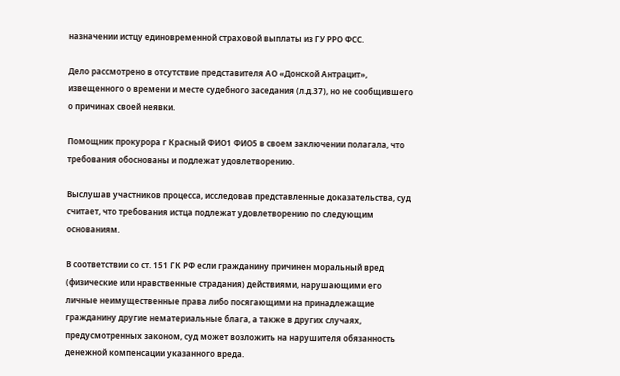назначении истцу единовременной страховой выплаты из ГУ РРО ФСС.

Дело рассмотрено в отсутствие представителя АО «Донской Антрацит», извещенного о времени и месте судебного заседания (л.д.37), но не сообщившего о причинах своей неявки.

Помощник прокурора г Красный ФИО1 ФИО5 в своем заключении полагала, что требования обоснованы и подлежат удовлетворению.

Выслушав участников процесса, исследовав представленные доказательства, суд считает, что требования истца подлежат удовлетворению по следующим основаниям.

В соответствии со ст. 151 ГК РФ если гражданину причинен моральный вред (физические или нравственные страдания) действиями, нарушающими его личные неимущественные права либо посягающими на принадлежащие гражданину другие нематериальные блага, а также в других случаях, предусмотренных законом, суд может возложить на нарушителя обязанность денежной компенсации указанного вреда.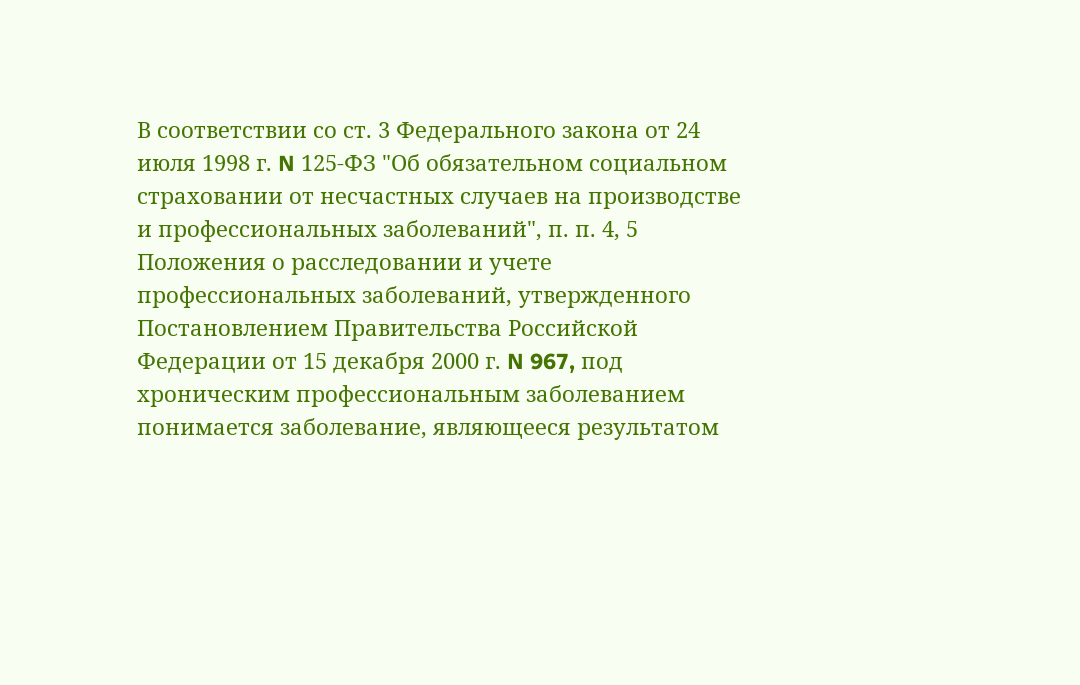В соответствии со ст. 3 Федерального закона от 24 июля 1998 г. N 125-ФЗ "Об обязательном социальном страховании от несчастных случаев на производстве и профессиональных заболеваний", п. п. 4, 5 Положения о расследовании и учете профессиональных заболеваний, утвержденного Постановлением Правительства Российской Федерации от 15 декабря 2000 г. N 967, под хроническим профессиональным заболеванием понимается заболевание, являющееся результатом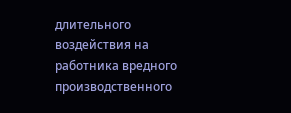длительного воздействия на работника вредного производственного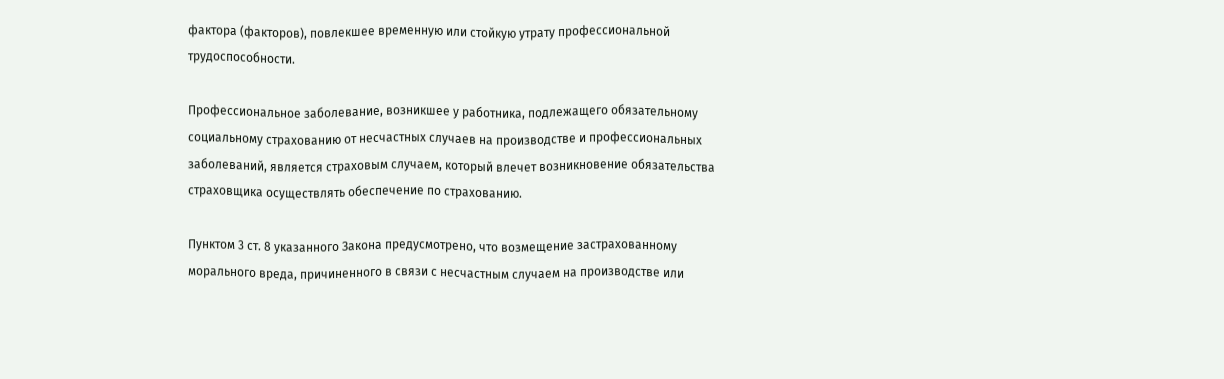фактора (факторов), повлекшее временную или стойкую утрату профессиональной трудоспособности.

Профессиональное заболевание, возникшее у работника, подлежащего обязательному социальному страхованию от несчастных случаев на производстве и профессиональных заболеваний, является страховым случаем, который влечет возникновение обязательства страховщика осуществлять обеспечение по страхованию.

Пунктом 3 ст. 8 указанного Закона предусмотрено, что возмещение застрахованному морального вреда, причиненного в связи с несчастным случаем на производстве или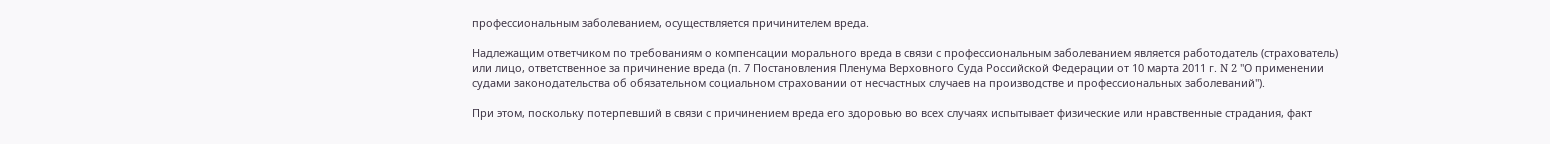профессиональным заболеванием, осуществляется причинителем вреда.

Надлежащим ответчиком по требованиям о компенсации морального вреда в связи с профессиональным заболеванием является работодатель (страхователь) или лицо, ответственное за причинение вреда (п. 7 Постановления Пленума Верховного Суда Российской Федерации от 10 марта 2011 г. N 2 "О применении судами законодательства об обязательном социальном страховании от несчастных случаев на производстве и профессиональных заболеваний").

При этом, поскольку потерпевший в связи с причинением вреда его здоровью во всех случаях испытывает физические или нравственные страдания, факт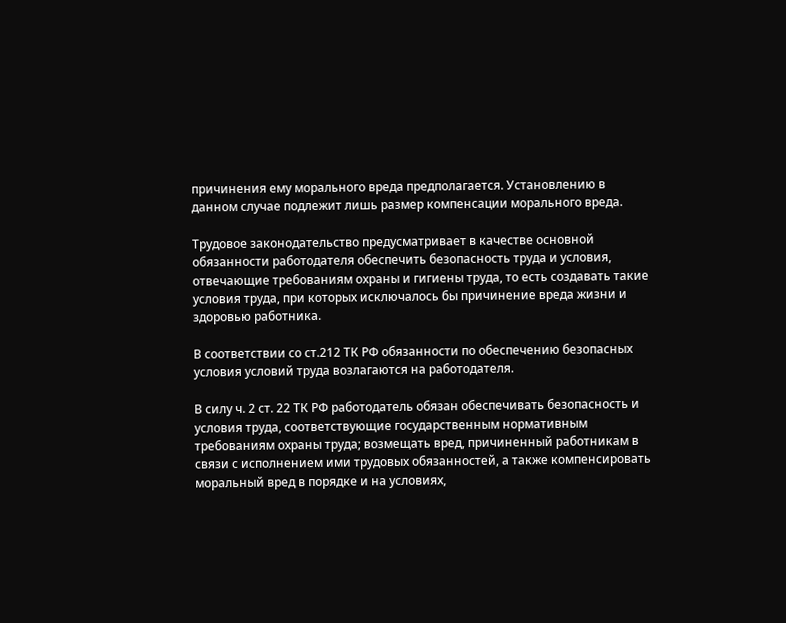причинения ему морального вреда предполагается. Установлению в данном случае подлежит лишь размер компенсации морального вреда.

Трудовое законодательство предусматривает в качестве основной обязанности работодателя обеспечить безопасность труда и условия, отвечающие требованиям охраны и гигиены труда, то есть создавать такие условия труда, при которых исключалось бы причинение вреда жизни и здоровью работника.

В соответствии со ст.212 ТК РФ обязанности по обеспечению безопасных условия условий труда возлагаются на работодателя.

В силу ч. 2 ст. 22 ТК РФ работодатель обязан обеспечивать безопасность и условия труда, соответствующие государственным нормативным требованиям охраны труда; возмещать вред, причиненный работникам в связи с исполнением ими трудовых обязанностей, а также компенсировать моральный вред в порядке и на условиях,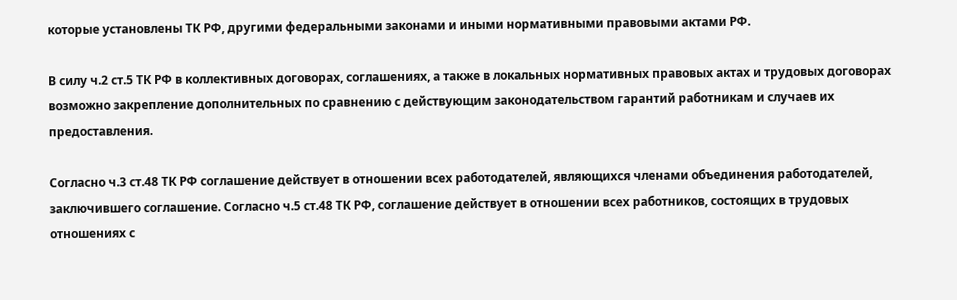которые установлены ТК РФ, другими федеральными законами и иными нормативными правовыми актами РФ.

В силу ч.2 ст.5 ТК РФ в коллективных договорах, соглашениях, а также в локальных нормативных правовых актах и трудовых договорах возможно закрепление дополнительных по сравнению с действующим законодательством гарантий работникам и случаев их предоставления.

Согласно ч.3 ст.48 ТК РФ соглашение действует в отношении всех работодателей, являющихся членами объединения работодателей, заключившего соглашение. Согласно ч.5 ст.48 ТК РФ, соглашение действует в отношении всех работников, состоящих в трудовых отношениях с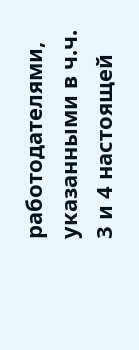работодателями, указанными в ч.ч. 3 и 4 настоящей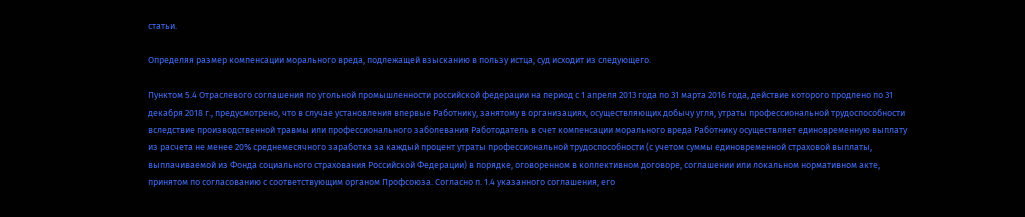статьи.

Определяя размер компенсации морального вреда, подлежащей взысканию в пользу истца, суд исходит из следующего.

Пунктом 5.4 Отраслевого соглашения по угольной промышленности российской федерации на период с 1 апреля 2013 года по 31 марта 2016 года, действие которого продлено по 31 декабря 2018 г., предусмотрено, что в случае установления впервые Работнику, занятому в организациях, осуществляющих добычу угля, утраты профессиональной трудоспособности вследствие производственной травмы или профессионального заболевания Работодатель в счет компенсации морального вреда Работнику осуществляет единовременную выплату из расчета не менее 20% среднемесячного заработка за каждый процент утраты профессиональной трудоспособности (с учетом суммы единовременной страховой выплаты, выплачиваемой из Фонда социального страхования Российской Федерации) в порядке, оговоренном в коллективном договоре, соглашении или локальном нормативном акте, принятом по согласованию с соответствующим органом Профсоюза. Согласно п. 1.4 указанного соглашения, его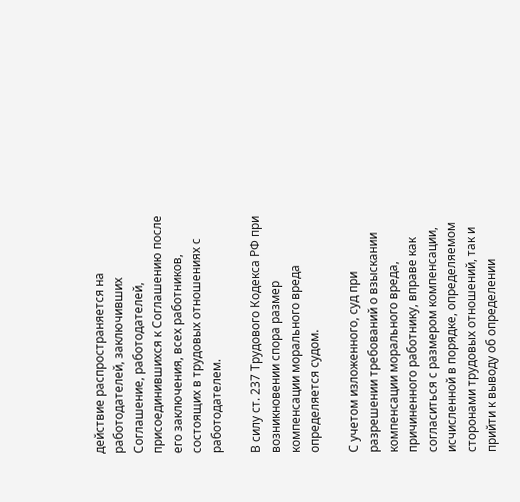действие распространяется на работодателей, заключивших Соглашение, работодателей, присоединившихся к Соглашению после его заключения, всех работников, состоящих в трудовых отношениях с работодателем.

В силу ст. 237 Трудового Кодекса РФ при возникновении спора размер компенсации морального вреда определяется судом.

С учетом изложенного, суд при разрешении требований о взыскании компенсации морального вреда, причиненного работнику, вправе как согласиться с размером компенсации, исчисленной в порядке, определяемом сторонами трудовых отношений, так и прийти к выводу об определении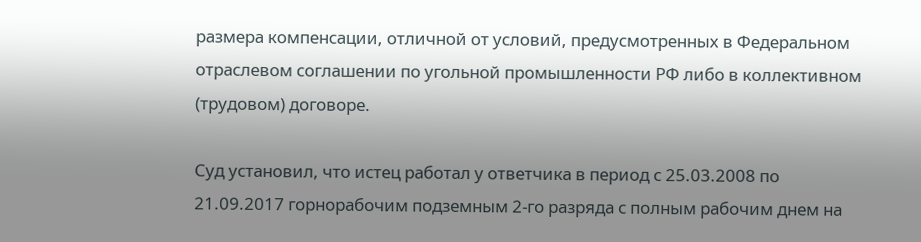размера компенсации, отличной от условий, предусмотренных в Федеральном отраслевом соглашении по угольной промышленности РФ либо в коллективном (трудовом) договоре.

Суд установил, что истец работал у ответчика в период с 25.03.2008 по 21.09.2017 горнорабочим подземным 2-го разряда с полным рабочим днем на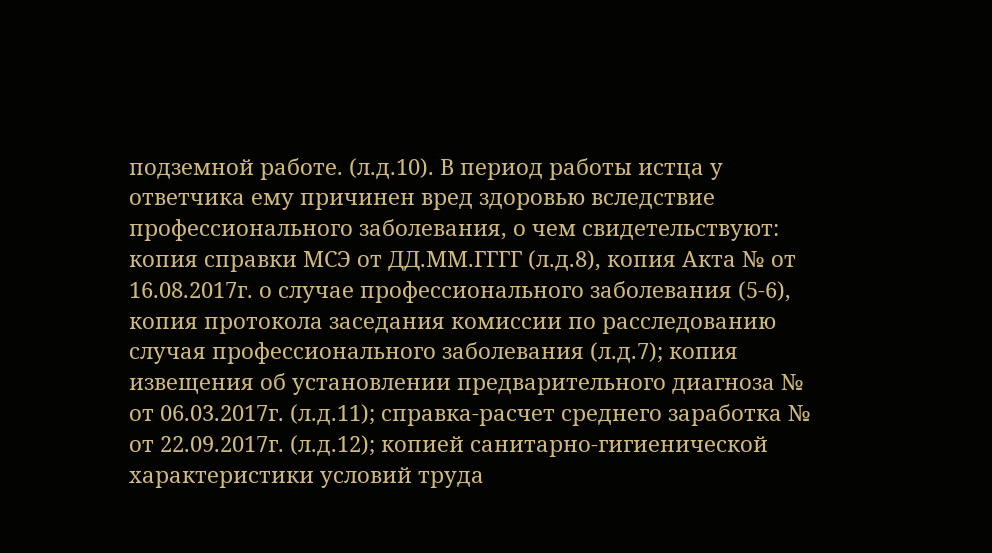подземной работе. (л.д.10). В период работы истца у ответчика ему причинен вред здоровью вследствие профессионального заболевания, о чем свидетельствуют: копия справки МСЭ от ДД.ММ.ГГГГ (л.д.8), копия Акта № от 16.08.2017г. о случае профессионального заболевания (5-6), копия протокола заседания комиссии по расследованию случая профессионального заболевания (л.д.7); копия извещения об установлении предварительного диагноза № от 06.03.2017г. (л.д.11); справка-расчет среднего заработка № от 22.09.2017г. (л.д.12); копией санитарно-гигиенической характеристики условий труда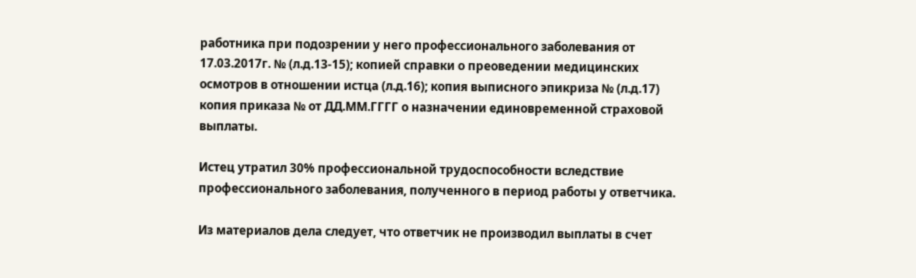работника при подозрении у него профессионального заболевания от 17.03.2017г. № (л.д.13-15); копией справки о преоведении медицинских осмотров в отношении истца (л.д.16); копия выписного эпикриза № (л.д.17) копия приказа № от ДД.ММ.ГГГГ о назначении единовременной страховой выплаты.

Истец утратил 30% профессиональной трудоспособности вследствие профессионального заболевания, полученного в период работы у ответчика.

Из материалов дела следует, что ответчик не производил выплаты в счет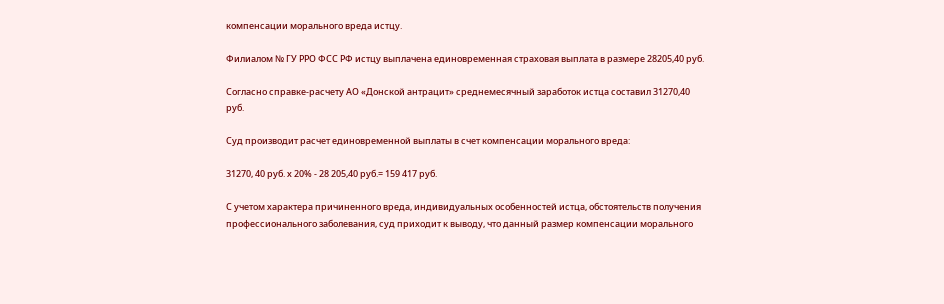компенсации морального вреда истцу.

Филиалом № ГУ РРО ФСС РФ истцу выплачена единовременная страховая выплата в размере 28205,40 руб.

Согласно справке-расчету АО «Донской антрацит» среднемесячный заработок истца составил 31270,40 руб.

Суд производит расчет единовременной выплаты в счет компенсации морального вреда:

31270, 40 руб. х 20% - 28 205,40 руб.= 159 417 руб.

С учетом характера причиненного вреда, индивидуальных особенностей истца, обстоятельств получения профессионального заболевания, суд приходит к выводу, что данный размер компенсации морального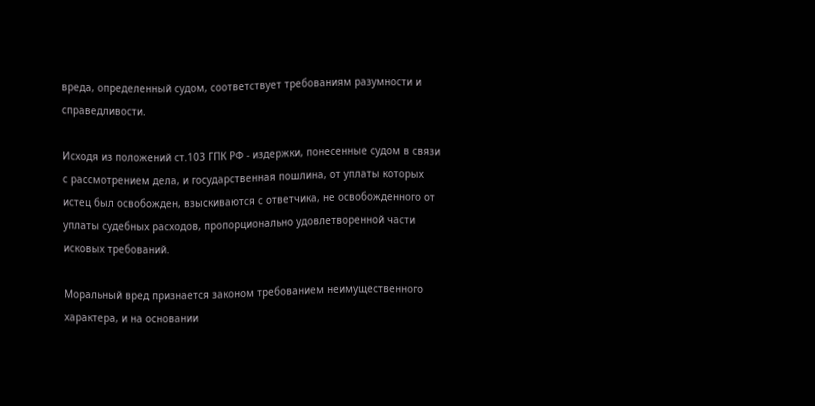вреда, определенный судом, соответствует требованиям разумности и справедливости.

Исходя из положений ст.103 ГПК РФ - издержки, понесенные судом в связи с рассмотрением дела, и государственная пошлина, от уплаты которых истец был освобожден, взыскиваются с ответчика, не освобожденного от уплаты судебных расходов, пропорционально удовлетворенной части исковых требований.

Моральный вред признается законом требованием неимущественного характера, и на основании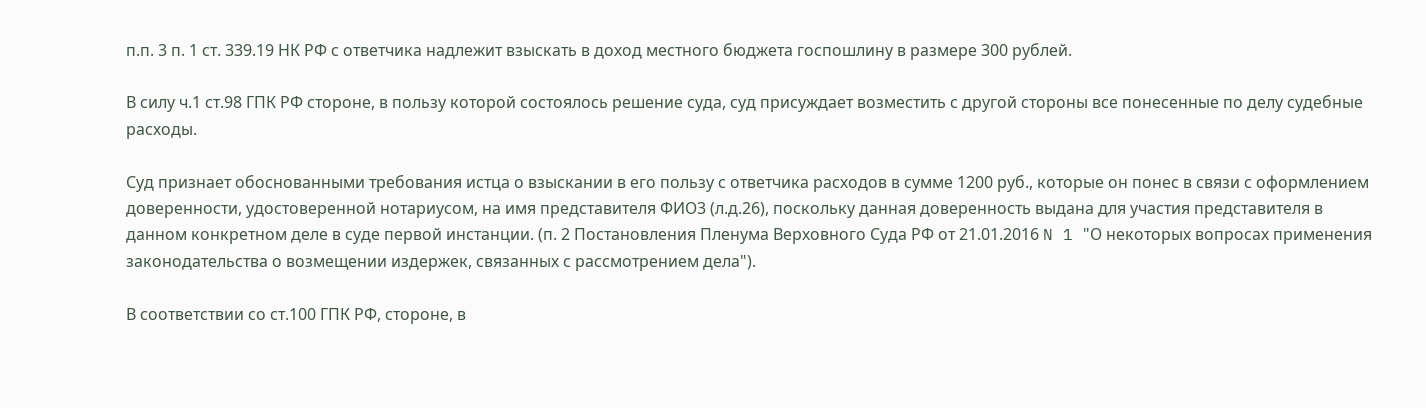п.п. 3 п. 1 ст. 339.19 НК РФ с ответчика надлежит взыскать в доход местного бюджета госпошлину в размере 300 рублей.

В силу ч.1 ст.98 ГПК РФ стороне, в пользу которой состоялось решение суда, суд присуждает возместить с другой стороны все понесенные по делу судебные расходы.

Суд признает обоснованными требования истца о взыскании в его пользу с ответчика расходов в сумме 1200 руб., которые он понес в связи с оформлением доверенности, удостоверенной нотариусом, на имя представителя ФИО3 (л.д.26), поскольку данная доверенность выдана для участия представителя в данном конкретном деле в суде первой инстанции. (п. 2 Постановления Пленума Верховного Суда РФ от 21.01.2016 N 1 "О некоторых вопросах применения законодательства о возмещении издержек, связанных с рассмотрением дела").

В соответствии со ст.100 ГПК РФ, стороне, в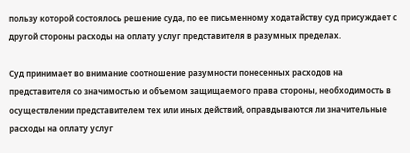пользу которой состоялось решение суда, по ее письменному ходатайству суд присуждает с другой стороны расходы на оплату услуг представителя в разумных пределах.

Суд принимает во внимание соотношение разумности понесенных расходов на представителя со значимостью и объемом защищаемого права стороны, необходимость в осуществлении представителем тех или иных действий, оправдываются ли значительные расходы на оплату услуг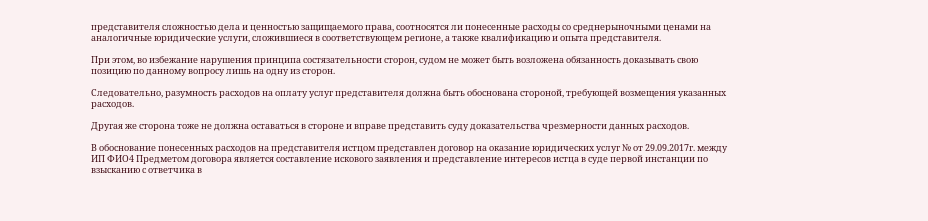представителя сложностью дела и ценностью защищаемого права, соотносятся ли понесенные расходы со среднерыночными ценами на аналогичные юридические услуги, сложившиеся в соответствующем регионе, а также квалификацию и опыта представителя.

При этом, во избежание нарушения принципа состязательности сторон, судом не может быть возложена обязанность доказывать свою позицию по данному вопросу лишь на одну из сторон.

Следовательно, разумность расходов на оплату услуг представителя должна быть обоснована стороной, требующей возмещения указанных расходов.

Другая же сторона тоже не должна оставаться в стороне и вправе представить суду доказательства чрезмерности данных расходов.

В обоснование понесенных расходов на представителя истцом представлен договор на оказание юридических услуг № от 29.09.2017г. между ИП ФИО4 Предметом договора является составление искового заявления и представление интересов истца в суде первой инстанции по взысканию с ответчика в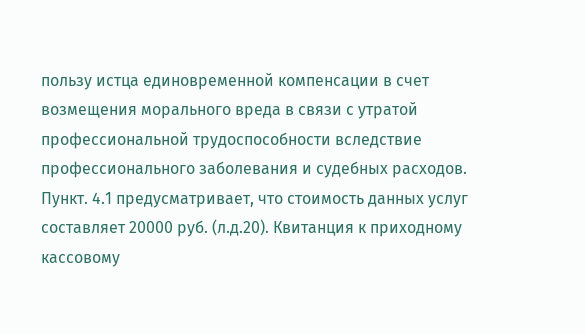пользу истца единовременной компенсации в счет возмещения морального вреда в связи с утратой профессиональной трудоспособности вследствие профессионального заболевания и судебных расходов. Пункт. 4.1 предусматривает, что стоимость данных услуг составляет 20000 руб. (л.д.20). Квитанция к приходному кассовому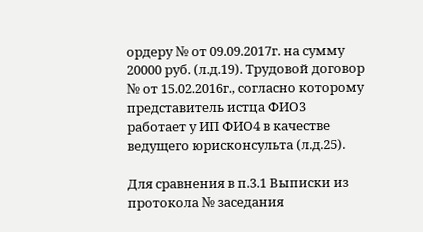ордеру № от 09.09.2017г. на сумму 20000 руб. (л.д.19). Трудовой договор № от 15.02.2016г., согласно которому представитель истца ФИО3 работает у ИП ФИО4 в качестве ведущего юрисконсульта (л.д.25).

Для сравнения в п.3.1 Выписки из протокола № заседания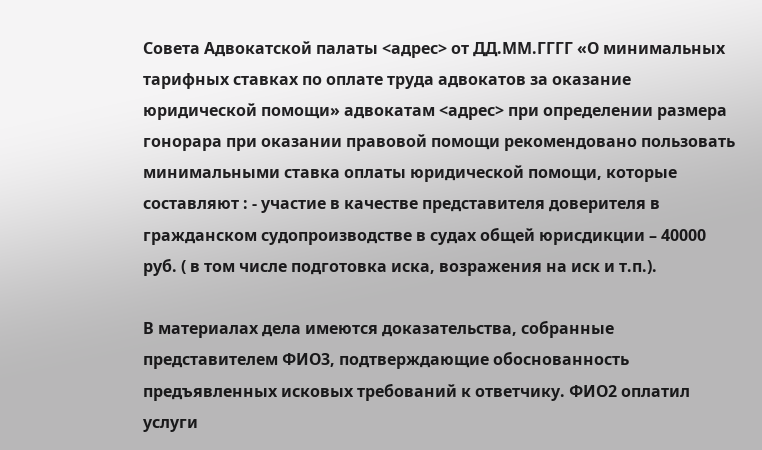Совета Адвокатской палаты <адрес> от ДД.ММ.ГГГГ «О минимальных тарифных ставках по оплате труда адвокатов за оказание юридической помощи» адвокатам <адрес> при определении размера гонорара при оказании правовой помощи рекомендовано пользовать минимальными ставка оплаты юридической помощи, которые составляют : - участие в качестве представителя доверителя в гражданском судопроизводстве в судах общей юрисдикции – 40000 руб. ( в том числе подготовка иска, возражения на иск и т.п.).

В материалах дела имеются доказательства, собранные представителем ФИО3, подтверждающие обоснованность предъявленных исковых требований к ответчику. ФИО2 оплатил услуги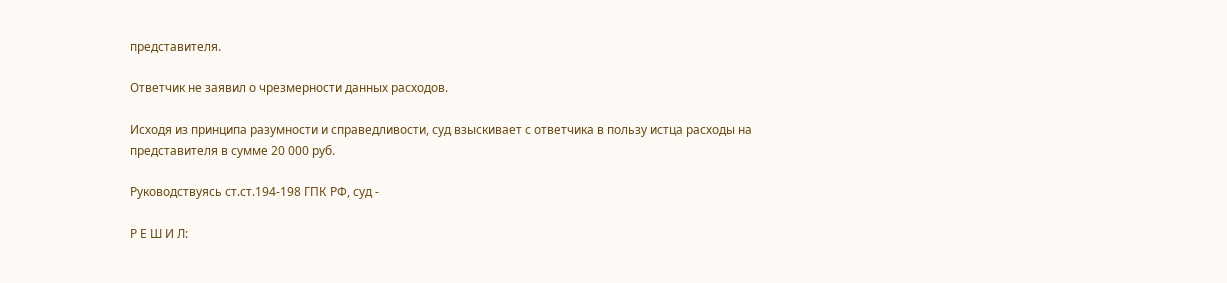представителя.

Ответчик не заявил о чрезмерности данных расходов.

Исходя из принципа разумности и справедливости, суд взыскивает с ответчика в пользу истца расходы на представителя в сумме 20 000 руб.

Руководствуясь ст.ст.194-198 ГПК РФ, суд -

Р Е Ш И Л: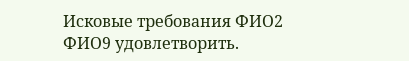Исковые требования ФИО2 ФИО9 удовлетворить.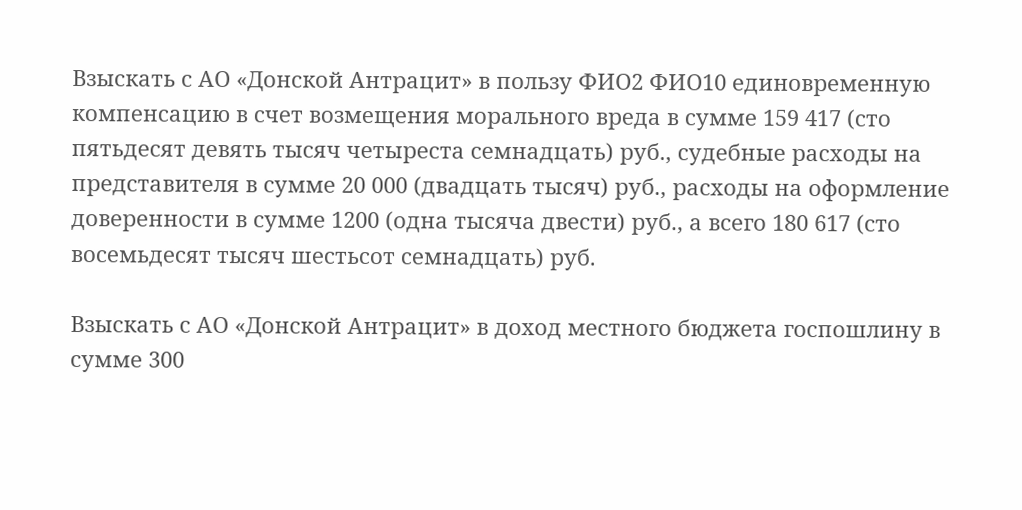Взыскать с АО «Донской Антрацит» в пользу ФИО2 ФИО10 единовременную компенсацию в счет возмещения морального вреда в сумме 159 417 (сто пятьдесят девять тысяч четыреста семнадцать) руб., судебные расходы на представителя в сумме 20 000 (двадцать тысяч) руб., расходы на оформление доверенности в сумме 1200 (одна тысяча двести) руб., а всего 180 617 (сто восемьдесят тысяч шестьсот семнадцать) руб.

Взыскать с АО «Донской Антрацит» в доход местного бюджета госпошлину в сумме 300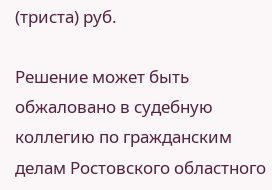(триста) руб.

Решение может быть обжаловано в судебную коллегию по гражданским делам Ростовского областного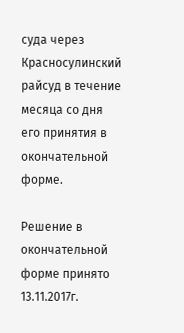суда через Красносулинский райсуд в течение месяца со дня его принятия в окончательной форме.

Решение в окончательной форме принято 13.11.2017г.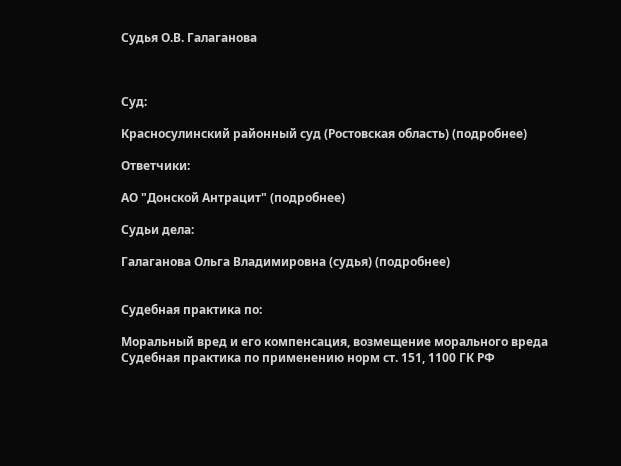Судья О.В. Галаганова



Суд:

Красносулинский районный суд (Ростовская область) (подробнее)

Ответчики:

АО "Донской Антрацит" (подробнее)

Судьи дела:

Галаганова Ольга Владимировна (судья) (подробнее)


Судебная практика по:

Моральный вред и его компенсация, возмещение морального вреда
Судебная практика по применению норм ст. 151, 1100 ГК РФ